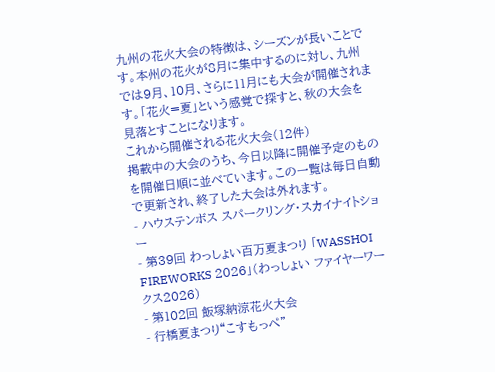九州の花火大会の特徴は、シーズンが長いことです。本州の花火が8月に集中するのに対し、九州では9月、10月、さらに11月にも大会が開催されます。「花火=夏」という感覚で探すと、秋の大会を見落とすことになります。
これから開催される花火大会(12件)
掲載中の大会のうち、今日以降に開催予定のものを開催日順に並べています。この一覧は毎日自動で更新され、終了した大会は外れます。
- ハウステンボス スパークリング・スカイナイトショー
- 第39回 わっしょい百万夏まつり 「WASSHOI FIREWORKS 2026」(わっしょい ファイヤーワークス2026)
- 第102回 飯塚納涼花火大会
- 行橋夏まつり“こすもっぺ”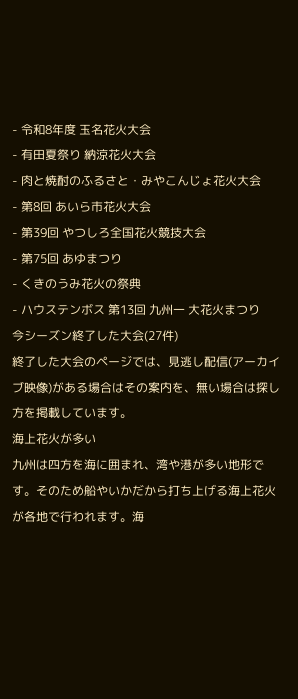- 令和8年度 玉名花火大会
- 有田夏祭り 納涼花火大会
- 肉と焼酎のふるさと・みやこんじょ花火大会
- 第8回 あいら市花火大会
- 第39回 やつしろ全国花火競技大会
- 第75回 あゆまつり
- くきのうみ花火の祭典
- ハウステンボス 第13回 九州一 大花火まつり
今シーズン終了した大会(27件)
終了した大会のページでは、見逃し配信(アーカイブ映像)がある場合はその案内を、無い場合は探し方を掲載しています。
海上花火が多い
九州は四方を海に囲まれ、湾や港が多い地形です。そのため船やいかだから打ち上げる海上花火が各地で行われます。海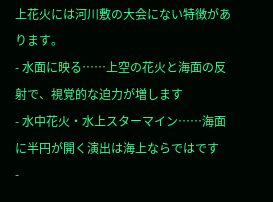上花火には河川敷の大会にない特徴があります。
- 水面に映る……上空の花火と海面の反射で、視覚的な迫力が増します
- 水中花火・水上スターマイン……海面に半円が開く演出は海上ならではです
-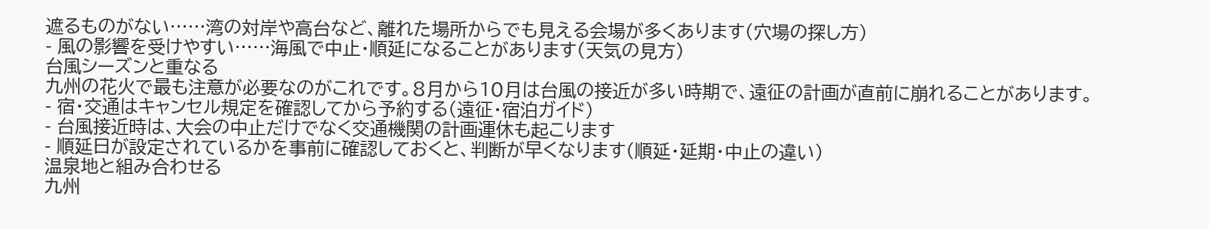遮るものがない……湾の対岸や高台など、離れた場所からでも見える会場が多くあります(穴場の探し方)
- 風の影響を受けやすい……海風で中止・順延になることがあります(天気の見方)
台風シーズンと重なる
九州の花火で最も注意が必要なのがこれです。8月から10月は台風の接近が多い時期で、遠征の計画が直前に崩れることがあります。
- 宿・交通はキャンセル規定を確認してから予約する(遠征・宿泊ガイド)
- 台風接近時は、大会の中止だけでなく交通機関の計画運休も起こります
- 順延日が設定されているかを事前に確認しておくと、判断が早くなります(順延・延期・中止の違い)
温泉地と組み合わせる
九州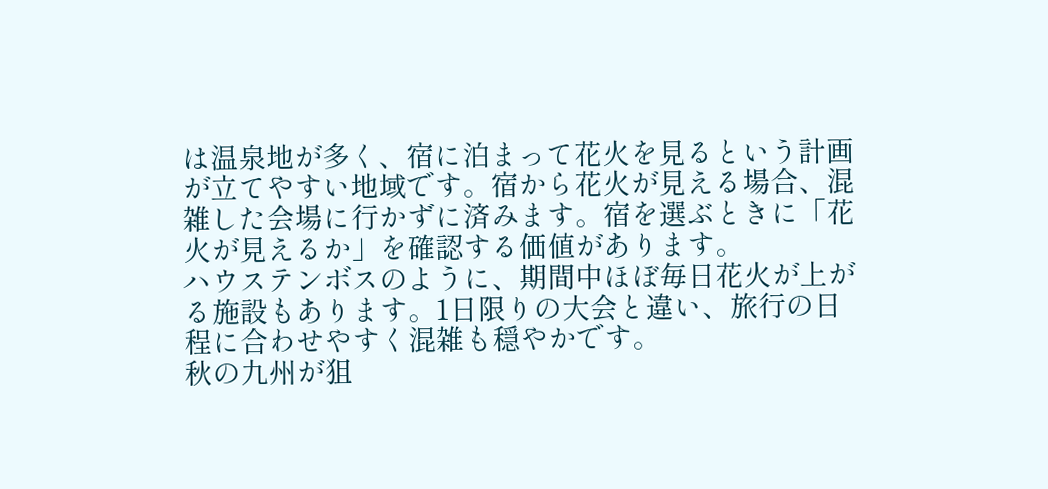は温泉地が多く、宿に泊まって花火を見るという計画が立てやすい地域です。宿から花火が見える場合、混雑した会場に行かずに済みます。宿を選ぶときに「花火が見えるか」を確認する価値があります。
ハウステンボスのように、期間中ほぼ毎日花火が上がる施設もあります。1日限りの大会と違い、旅行の日程に合わせやすく混雑も穏やかです。
秋の九州が狙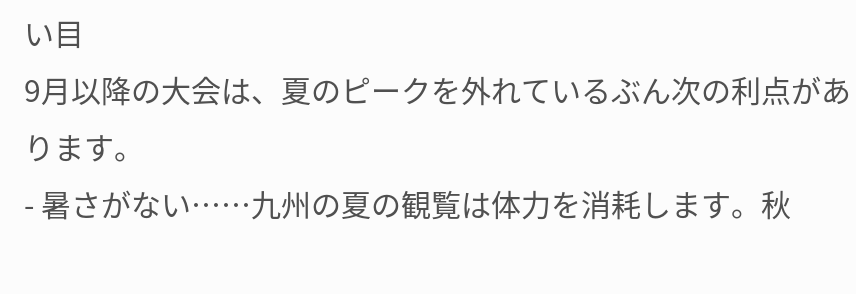い目
9月以降の大会は、夏のピークを外れているぶん次の利点があります。
- 暑さがない……九州の夏の観覧は体力を消耗します。秋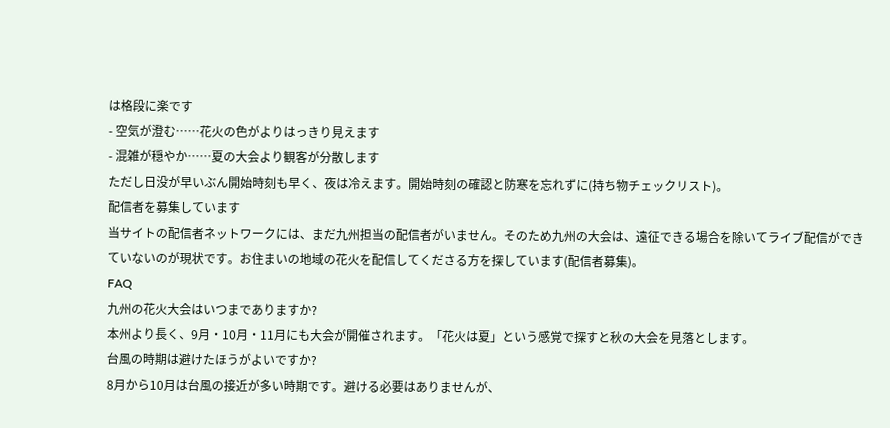は格段に楽です
- 空気が澄む……花火の色がよりはっきり見えます
- 混雑が穏やか……夏の大会より観客が分散します
ただし日没が早いぶん開始時刻も早く、夜は冷えます。開始時刻の確認と防寒を忘れずに(持ち物チェックリスト)。
配信者を募集しています
当サイトの配信者ネットワークには、まだ九州担当の配信者がいません。そのため九州の大会は、遠征できる場合を除いてライブ配信ができていないのが現状です。お住まいの地域の花火を配信してくださる方を探しています(配信者募集)。
FAQ
九州の花火大会はいつまでありますか?
本州より長く、9月・10月・11月にも大会が開催されます。「花火は夏」という感覚で探すと秋の大会を見落とします。
台風の時期は避けたほうがよいですか?
8月から10月は台風の接近が多い時期です。避ける必要はありませんが、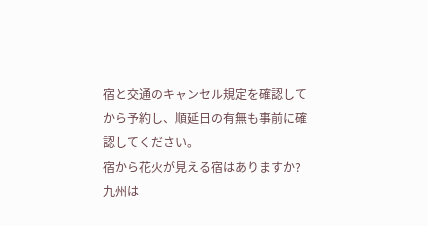宿と交通のキャンセル規定を確認してから予約し、順延日の有無も事前に確認してください。
宿から花火が見える宿はありますか?
九州は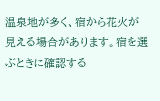温泉地が多く、宿から花火が見える場合があります。宿を選ぶときに確認する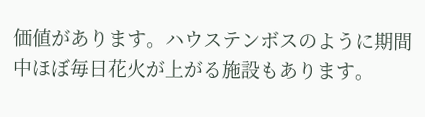価値があります。ハウステンボスのように期間中ほぼ毎日花火が上がる施設もあります。